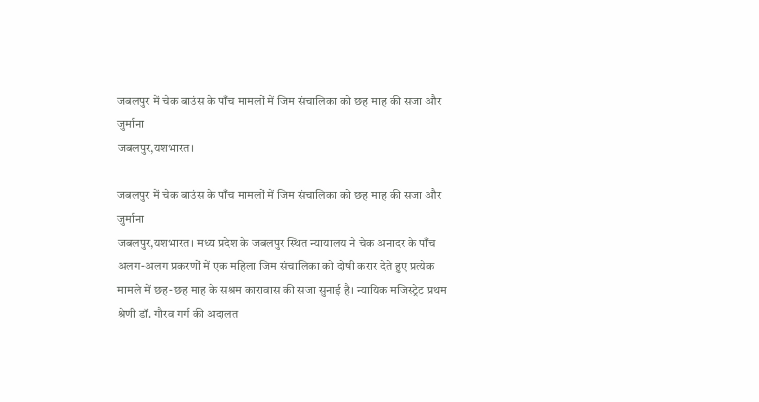जबलपुर में चेक बाउंस के पाँच मामलों में जिम संचालिका को छह माह की सजा और जुर्माना
जबलपुर,यशभारत।

जबलपुर में चेक बाउंस के पाँच मामलों में जिम संचालिका को छह माह की सजा और जुर्माना
जबलपुर,यशभारत। मध्य प्रदेश के जबलपुर स्थित न्यायालय ने चेक अनादर के पाँच अलग-अलग प्रकरणों में एक महिला जिम संचालिका को दोषी करार देते हुए प्रत्येक मामले में छह-छह माह के सश्रम कारावास की सजा सुनाई है। न्यायिक मजिस्ट्रेट प्रथम श्रेणी डॉ. गौरव गर्ग की अदालत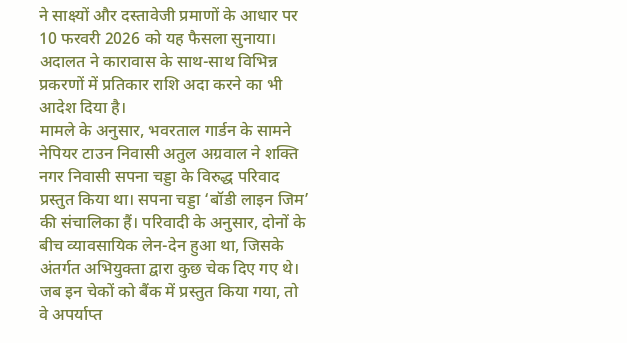ने साक्ष्यों और दस्तावेजी प्रमाणों के आधार पर 10 फरवरी 2026 को यह फैसला सुनाया। अदालत ने कारावास के साथ-साथ विभिन्न प्रकरणों में प्रतिकार राशि अदा करने का भी आदेश दिया है।
मामले के अनुसार, भवरताल गार्डन के सामने नेपियर टाउन निवासी अतुल अग्रवाल ने शक्ति नगर निवासी सपना चड्डा के विरुद्ध परिवाद प्रस्तुत किया था। सपना चड्डा ‘बॉडी लाइन जिम’ की संचालिका हैं। परिवादी के अनुसार, दोनों के बीच व्यावसायिक लेन-देन हुआ था, जिसके अंतर्गत अभियुक्ता द्वारा कुछ चेक दिए गए थे। जब इन चेकों को बैंक में प्रस्तुत किया गया, तो वे अपर्याप्त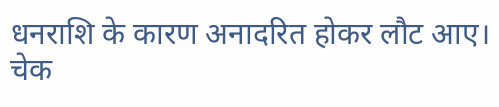धनराशि के कारण अनादरित होकर लौट आए।
चेक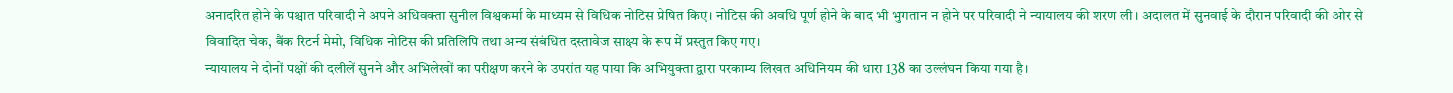अनादरित होने के पश्चात परिवादी ने अपने अधिवक्ता सुनील विश्वकर्मा के माध्यम से विधिक नोटिस प्रेषित किए। नोटिस की अवधि पूर्ण होने के बाद भी भुगतान न होने पर परिवादी ने न्यायालय की शरण ली। अदालत में सुनवाई के दौरान परिवादी की ओर से विवादित चेक, बैंक रिटर्न मेमो, विधिक नोटिस की प्रतिलिपि तथा अन्य संबंधित दस्तावेज साक्ष्य के रूप में प्रस्तुत किए गए।
न्यायालय ने दोनों पक्षों की दलीलें सुनने और अभिलेखों का परीक्षण करने के उपरांत यह पाया कि अभियुक्ता द्वारा परकाम्य लिखत अधिनियम की धारा 138 का उल्लंघन किया गया है।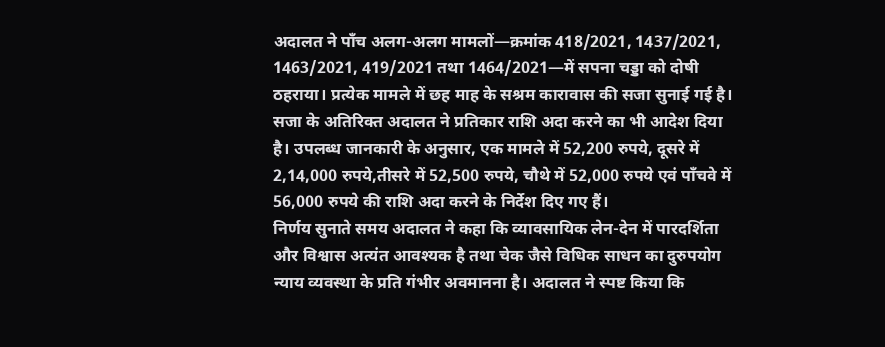अदालत ने पाँच अलग-अलग मामलों—क्रमांक 418/2021, 1437/2021, 1463/2021, 419/2021 तथा 1464/2021—में सपना चड्डा को दोषी ठहराया। प्रत्येक मामले में छह माह के सश्रम कारावास की सजा सुनाई गई है।
सजा के अतिरिक्त अदालत ने प्रतिकार राशि अदा करने का भी आदेश दिया है। उपलब्ध जानकारी के अनुसार, एक मामले में 52,200 रुपये, दूसरे में 2,14,000 रुपये,तीसरे में 52,500 रुपये, चौथे में 52,000 रुपये एवं पाँचवे में 56,000 रुपये की राशि अदा करने के निर्देश दिए गए हैं।
निर्णय सुनाते समय अदालत ने कहा कि व्यावसायिक लेन-देन में पारदर्शिता और विश्वास अत्यंत आवश्यक है तथा चेक जैसे विधिक साधन का दुरुपयोग न्याय व्यवस्था के प्रति गंभीर अवमानना है। अदालत ने स्पष्ट किया कि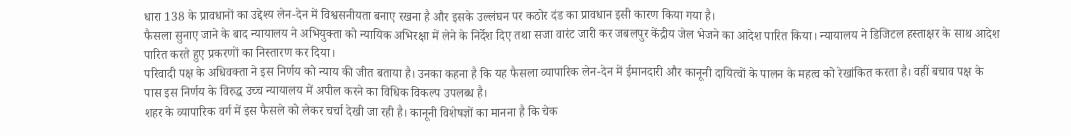धारा 138 के प्रावधानों का उद्देश्य लेन-देन में विश्वसनीयता बनाए रखना है और इसके उल्लंघन पर कठोर दंड का प्रावधान इसी कारण किया गया है।
फैसला सुनाए जाने के बाद न्यायालय ने अभियुक्ता को न्यायिक अभिरक्षा में लेने के निर्देश दिए तथा सजा वारंट जारी कर जबलपुर केंद्रीय जेल भेजने का आदेश पारित किया। न्यायालय ने डिजिटल हस्ताक्षर के साथ आदेश पारित करते हुए प्रकरणों का निस्तारण कर दिया।
परिवादी पक्ष के अधिवक्ता ने इस निर्णय को न्याय की जीत बताया है। उनका कहना है कि यह फैसला व्यापारिक लेन-देन में ईमानदारी और कानूनी दायित्वों के पालन के महत्व को रेखांकित करता है। वहीं बचाव पक्ष के पास इस निर्णय के विरुद्ध उच्च न्यायालय में अपील करने का विधिक विकल्प उपलब्ध है।
शहर के व्यापारिक वर्ग में इस फैसले को लेकर चर्चा देखी जा रही है। कानूनी विशेषज्ञों का मानना है कि चेक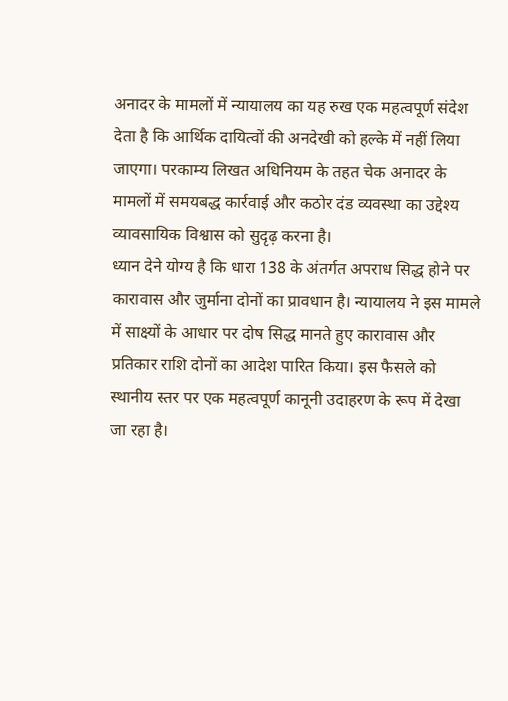अनादर के मामलों में न्यायालय का यह रुख एक महत्वपूर्ण संदेश देता है कि आर्थिक दायित्वों की अनदेखी को हल्के में नहीं लिया जाएगा। परकाम्य लिखत अधिनियम के तहत चेक अनादर के मामलों में समयबद्ध कार्रवाई और कठोर दंड व्यवस्था का उद्देश्य व्यावसायिक विश्वास को सुदृढ़ करना है।
ध्यान देने योग्य है कि धारा 138 के अंतर्गत अपराध सिद्ध होने पर कारावास और जुर्माना दोनों का प्रावधान है। न्यायालय ने इस मामले में साक्ष्यों के आधार पर दोष सिद्ध मानते हुए कारावास और प्रतिकार राशि दोनों का आदेश पारित किया। इस फैसले को स्थानीय स्तर पर एक महत्वपूर्ण कानूनी उदाहरण के रूप में देखा जा रहा है।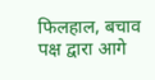फिलहाल, बचाव पक्ष द्वारा आगे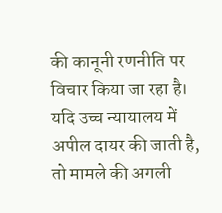की कानूनी रणनीति पर विचार किया जा रहा है। यदि उच्च न्यायालय में अपील दायर की जाती है, तो मामले की अगली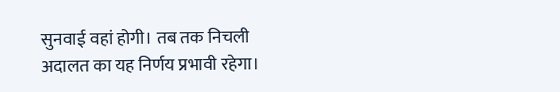सुनवाई वहां होगी। तब तक निचली अदालत का यह निर्णय प्रभावी रहेगा।